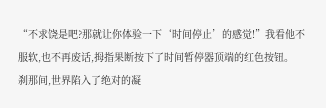“不求饶是吧?那就让你体验一下‘时间停止’的感觉!”我看他不服软,也不再废话,拇指果断按下了时间暂停器顶端的红色按钮。
刹那间,世界陷入了绝对的凝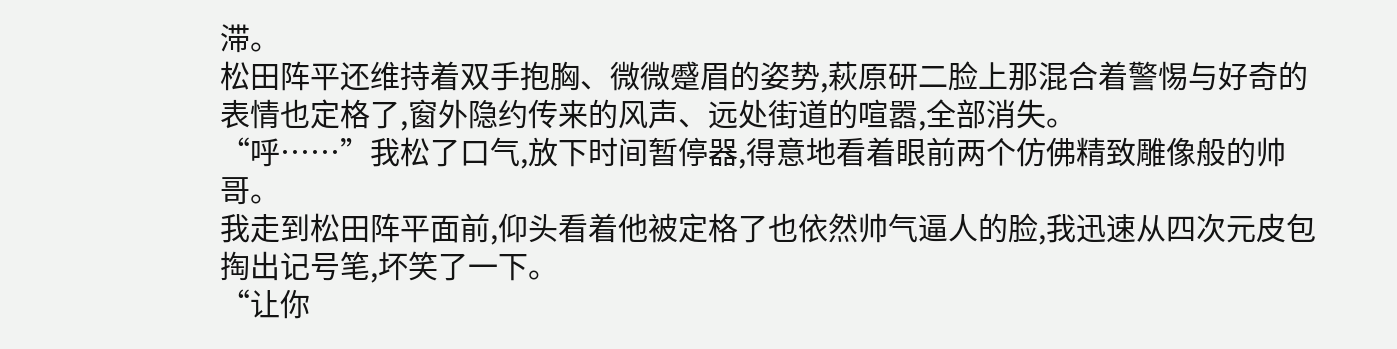滞。
松田阵平还维持着双手抱胸、微微蹙眉的姿势,萩原研二脸上那混合着警惕与好奇的表情也定格了,窗外隐约传来的风声、远处街道的喧嚣,全部消失。
“呼……”我松了口气,放下时间暂停器,得意地看着眼前两个仿佛精致雕像般的帅哥。
我走到松田阵平面前,仰头看着他被定格了也依然帅气逼人的脸,我迅速从四次元皮包掏出记号笔,坏笑了一下。
“让你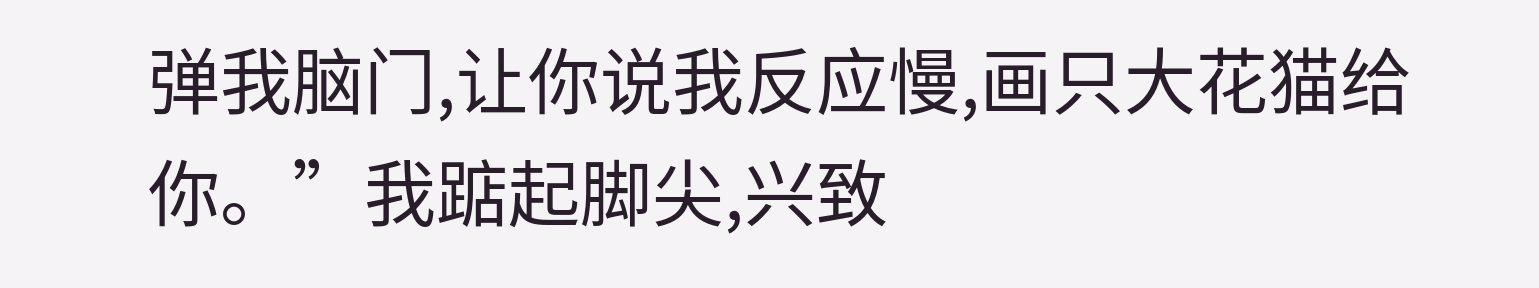弹我脑门,让你说我反应慢,画只大花猫给你。”我踮起脚尖,兴致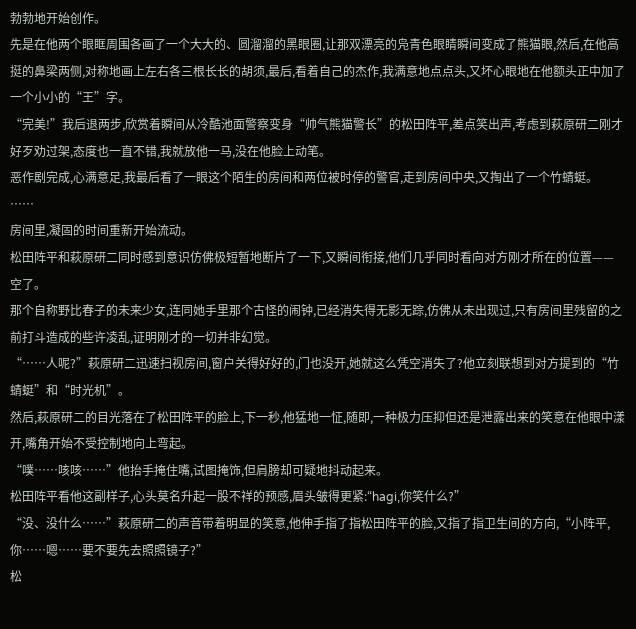勃勃地开始创作。
先是在他两个眼眶周围各画了一个大大的、圆溜溜的黑眼圈,让那双漂亮的凫青色眼睛瞬间变成了熊猫眼,然后,在他高挺的鼻梁两侧,对称地画上左右各三根长长的胡须,最后,看着自己的杰作,我满意地点点头,又坏心眼地在他额头正中加了一个小小的“王”字。
“完美!”我后退两步,欣赏着瞬间从冷酷池面警察变身“帅气熊猫警长”的松田阵平,差点笑出声,考虑到萩原研二刚才好歹劝过架,态度也一直不错,我就放他一马,没在他脸上动笔。
恶作剧完成,心满意足,我最后看了一眼这个陌生的房间和两位被时停的警官,走到房间中央,又掏出了一个竹蜻蜓。
……
房间里,凝固的时间重新开始流动。
松田阵平和萩原研二同时感到意识仿佛极短暂地断片了一下,又瞬间衔接,他们几乎同时看向对方刚才所在的位置——
空了。
那个自称野比春子的未来少女,连同她手里那个古怪的闹钟,已经消失得无影无踪,仿佛从未出现过,只有房间里残留的之前打斗造成的些许凌乱,证明刚才的一切并非幻觉。
“……人呢?”萩原研二迅速扫视房间,窗户关得好好的,门也没开,她就这么凭空消失了?他立刻联想到对方提到的“竹蜻蜓”和“时光机”。
然后,萩原研二的目光落在了松田阵平的脸上,下一秒,他猛地一怔,随即,一种极力压抑但还是泄露出来的笑意在他眼中漾开,嘴角开始不受控制地向上弯起。
“噗……咳咳……”他抬手掩住嘴,试图掩饰,但肩膀却可疑地抖动起来。
松田阵平看他这副样子,心头莫名升起一股不祥的预感,眉头皱得更紧:“hagi,你笑什么?”
“没、没什么……”萩原研二的声音带着明显的笑意,他伸手指了指松田阵平的脸,又指了指卫生间的方向,“小阵平,你……嗯……要不要先去照照镜子?”
松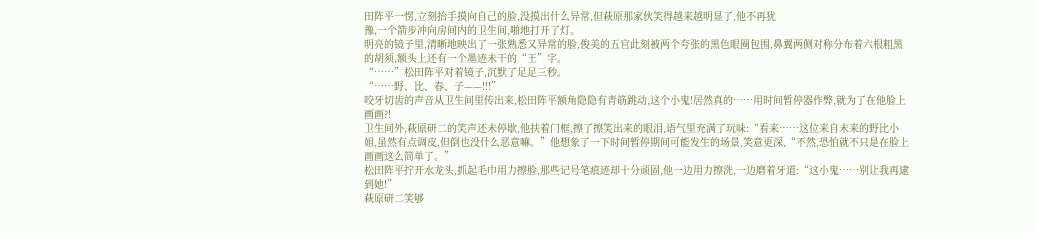田阵平一愣,立刻抬手摸向自己的脸,没摸出什么异常,但萩原那家伙笑得越来越明显了,他不再犹
豫,一个箭步冲向房间内的卫生间,啪地打开了灯。
明亮的镜子里,清晰地映出了一张熟悉又异常的脸,俊美的五官此刻被两个夸张的黑色眼圈包围,鼻翼两侧对称分布着六根粗黑的胡须,额头上还有一个墨迹未干的“王”字。
“……”松田阵平对着镜子,沉默了足足三秒。
“……野、比、春、子——!!!”
咬牙切齿的声音从卫生间里传出来,松田阵平额角隐隐有青筋跳动,这个小鬼!居然真的……用时间暂停器作弊,就为了在他脸上画画?!
卫生间外,萩原研二的笑声还未停歇,他扶着门框,擦了擦笑出来的眼泪,语气里充满了玩味:“看来……这位来自未来的野比小姐,虽然有点调皮,但倒也没什么恶意嘛。”他想象了一下时间暂停期间可能发生的场景,笑意更深,“不然,恐怕就不只是在脸上画画这么简单了。”
松田阵平拧开水龙头,抓起毛巾用力擦脸,那些记号笔痕迹却十分顽固,他一边用力擦洗,一边磨着牙道:“这小鬼……别让我再逮到她!”
萩原研二笑够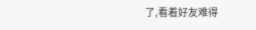了,看着好友难得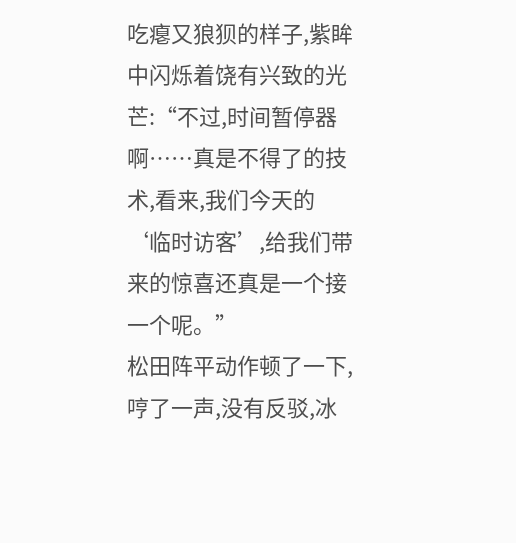吃瘪又狼狈的样子,紫眸中闪烁着饶有兴致的光芒:“不过,时间暂停器啊……真是不得了的技术,看来,我们今天的‘临时访客’,给我们带来的惊喜还真是一个接一个呢。”
松田阵平动作顿了一下,哼了一声,没有反驳,冰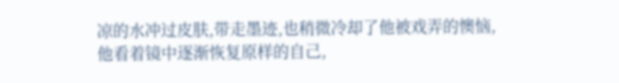凉的水冲过皮肤,带走墨迹,也稍微冷却了他被戏弄的懊恼,他看着镜中逐渐恢复原样的自己,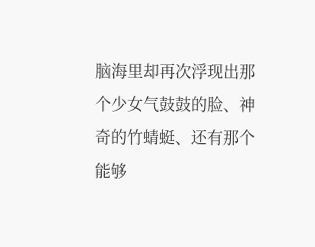脑海里却再次浮现出那个少女气鼓鼓的脸、神奇的竹蜻蜓、还有那个能够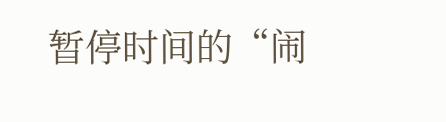暂停时间的“闹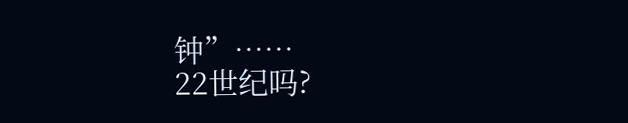钟”……
22世纪吗?